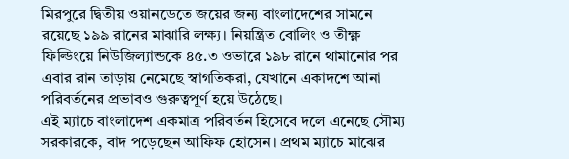মিরপুরে দ্বিতীয় ওয়ানডেতে জয়ের জন্য বাংলাদেশের সামনে রয়েছে ১৯৯ রানের মাঝারি লক্ষ্য। নিয়ন্ত্রিত বোলিং ও তীক্ষ্ণ ফিল্ডিংয়ে নিউজিল্যান্ডকে ৪৫.৩ ওভারে ১৯৮ রানে থামানোর পর এবার রান তাড়ায় নেমেছে স্বাগতিকরা, যেখানে একাদশে আনা পরিবর্তনের প্রভাবও গুরুত্বপূর্ণ হয়ে উঠেছে।
এই ম্যাচে বাংলাদেশ একমাত্র পরিবর্তন হিসেবে দলে এনেছে সৌম্য সরকারকে, বাদ পড়েছেন আফিফ হোসেন। প্রথম ম্যাচে মাঝের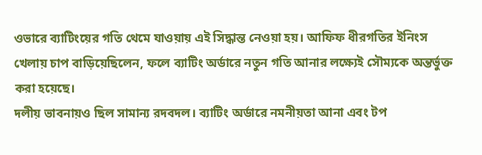ওভারে ব্যাটিংয়ের গতি থেমে যাওয়ায় এই সিদ্ধান্ত নেওয়া হয়। আফিফ ধীরগতির ইনিংস খেলায় চাপ বাড়িয়েছিলেন, ফলে ব্যাটিং অর্ডারে নতুন গতি আনার লক্ষ্যেই সৌম্যকে অন্তর্ভুক্ত করা হয়েছে।
দলীয় ভাবনায়ও ছিল সামান্য রদবদল। ব্যাটিং অর্ডারে নমনীয়তা আনা এবং টপ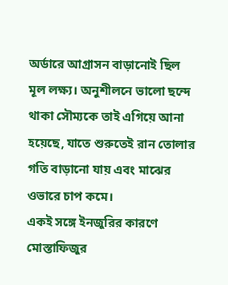অর্ডারে আগ্রাসন বাড়ানোই ছিল মূল লক্ষ্য। অনুশীলনে ভালো ছন্দে থাকা সৌম্যকে তাই এগিয়ে আনা হয়েছে, যাতে শুরুতেই রান তোলার গতি বাড়ানো যায় এবং মাঝের ওভারে চাপ কমে।
একই সঙ্গে ইনজুরির কারণে মোস্তাফিজুর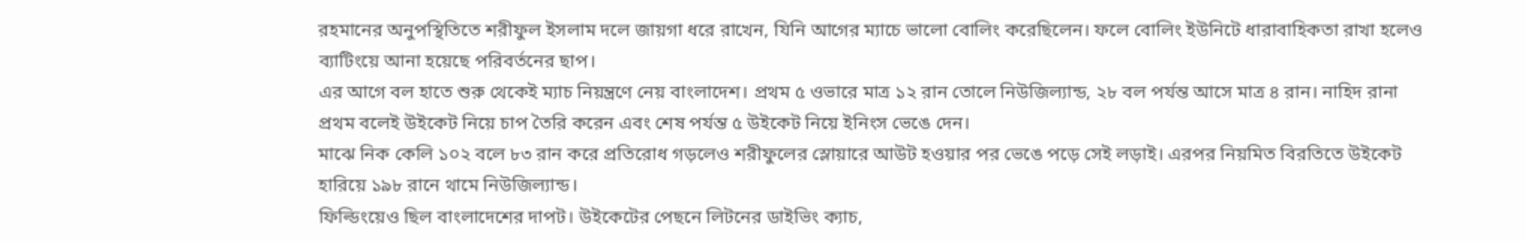রহমানের অনুপস্থিতিতে শরীফুল ইসলাম দলে জায়গা ধরে রাখেন, যিনি আগের ম্যাচে ভালো বোলিং করেছিলেন। ফলে বোলিং ইউনিটে ধারাবাহিকতা রাখা হলেও ব্যাটিংয়ে আনা হয়েছে পরিবর্তনের ছাপ।
এর আগে বল হাতে শুরু থেকেই ম্যাচ নিয়ন্ত্রণে নেয় বাংলাদেশ। প্রথম ৫ ওভারে মাত্র ১২ রান তোলে নিউজিল্যান্ড, ২৮ বল পর্যন্ত আসে মাত্র ৪ রান। নাহিদ রানা প্রথম বলেই উইকেট নিয়ে চাপ তৈরি করেন এবং শেষ পর্যন্ত ৫ উইকেট নিয়ে ইনিংস ভেঙে দেন।
মাঝে নিক কেলি ১০২ বলে ৮৩ রান করে প্রতিরোধ গড়লেও শরীফুলের স্লোয়ারে আউট হওয়ার পর ভেঙে পড়ে সেই লড়াই। এরপর নিয়মিত বিরতিতে উইকেট হারিয়ে ১৯৮ রানে থামে নিউজিল্যান্ড।
ফিল্ডিংয়েও ছিল বাংলাদেশের দাপট। উইকেটের পেছনে লিটনের ডাইভিং ক্যাচ,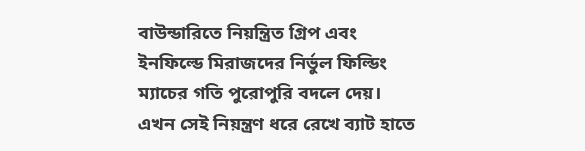বাউন্ডারিতে নিয়ন্ত্রিত গ্রিপ এবং ইনফিল্ডে মিরাজদের নির্ভুল ফিল্ডিং ম্যাচের গতি পুরোপুরি বদলে দেয়।
এখন সেই নিয়ন্ত্রণ ধরে রেখে ব্যাট হাতে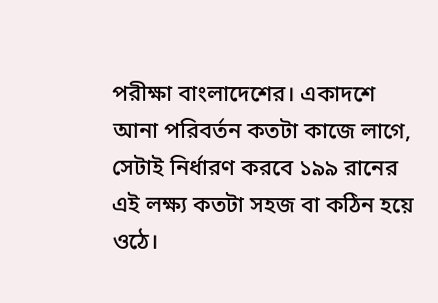পরীক্ষা বাংলাদেশের। একাদশে আনা পরিবর্তন কতটা কাজে লাগে, সেটাই নির্ধারণ করবে ১৯৯ রানের এই লক্ষ্য কতটা সহজ বা কঠিন হয়ে ওঠে।